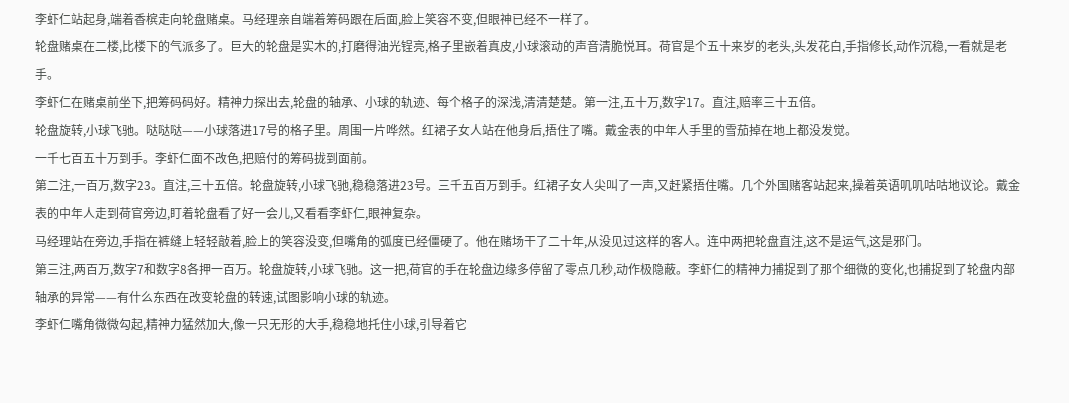李虾仁站起身,端着香槟走向轮盘赌桌。马经理亲自端着筹码跟在后面,脸上笑容不变,但眼神已经不一样了。
轮盘赌桌在二楼,比楼下的气派多了。巨大的轮盘是实木的,打磨得油光锃亮,格子里嵌着真皮,小球滚动的声音清脆悦耳。荷官是个五十来岁的老头,头发花白,手指修长,动作沉稳,一看就是老手。
李虾仁在赌桌前坐下,把筹码码好。精神力探出去,轮盘的轴承、小球的轨迹、每个格子的深浅,清清楚楚。第一注,五十万,数字17。直注,赔率三十五倍。
轮盘旋转,小球飞驰。哒哒哒——小球落进17号的格子里。周围一片哗然。红裙子女人站在他身后,捂住了嘴。戴金表的中年人手里的雪茄掉在地上都没发觉。
一千七百五十万到手。李虾仁面不改色,把赔付的筹码拢到面前。
第二注,一百万,数字23。直注,三十五倍。轮盘旋转,小球飞驰,稳稳落进23号。三千五百万到手。红裙子女人尖叫了一声,又赶紧捂住嘴。几个外国赌客站起来,操着英语叽叽咕咕地议论。戴金表的中年人走到荷官旁边,盯着轮盘看了好一会儿,又看看李虾仁,眼神复杂。
马经理站在旁边,手指在裤缝上轻轻敲着,脸上的笑容没变,但嘴角的弧度已经僵硬了。他在赌场干了二十年,从没见过这样的客人。连中两把轮盘直注,这不是运气,这是邪门。
第三注,两百万,数字7和数字8各押一百万。轮盘旋转,小球飞驰。这一把,荷官的手在轮盘边缘多停留了零点几秒,动作极隐蔽。李虾仁的精神力捕捉到了那个细微的变化,也捕捉到了轮盘内部轴承的异常——有什么东西在改变轮盘的转速,试图影响小球的轨迹。
李虾仁嘴角微微勾起,精神力猛然加大,像一只无形的大手,稳稳地托住小球,引导着它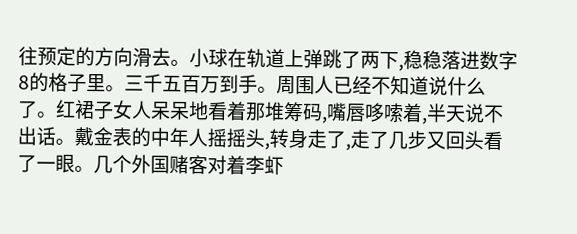往预定的方向滑去。小球在轨道上弹跳了两下,稳稳落进数字8的格子里。三千五百万到手。周围人已经不知道说什么了。红裙子女人呆呆地看着那堆筹码,嘴唇哆嗦着,半天说不出话。戴金表的中年人摇摇头,转身走了,走了几步又回头看了一眼。几个外国赌客对着李虾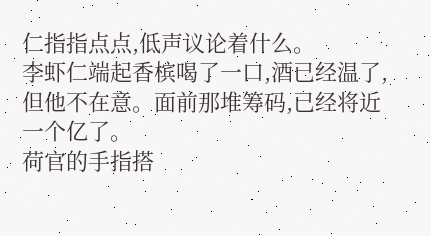仁指指点点,低声议论着什么。
李虾仁端起香槟喝了一口,酒已经温了,但他不在意。面前那堆筹码,已经将近一个亿了。
荷官的手指搭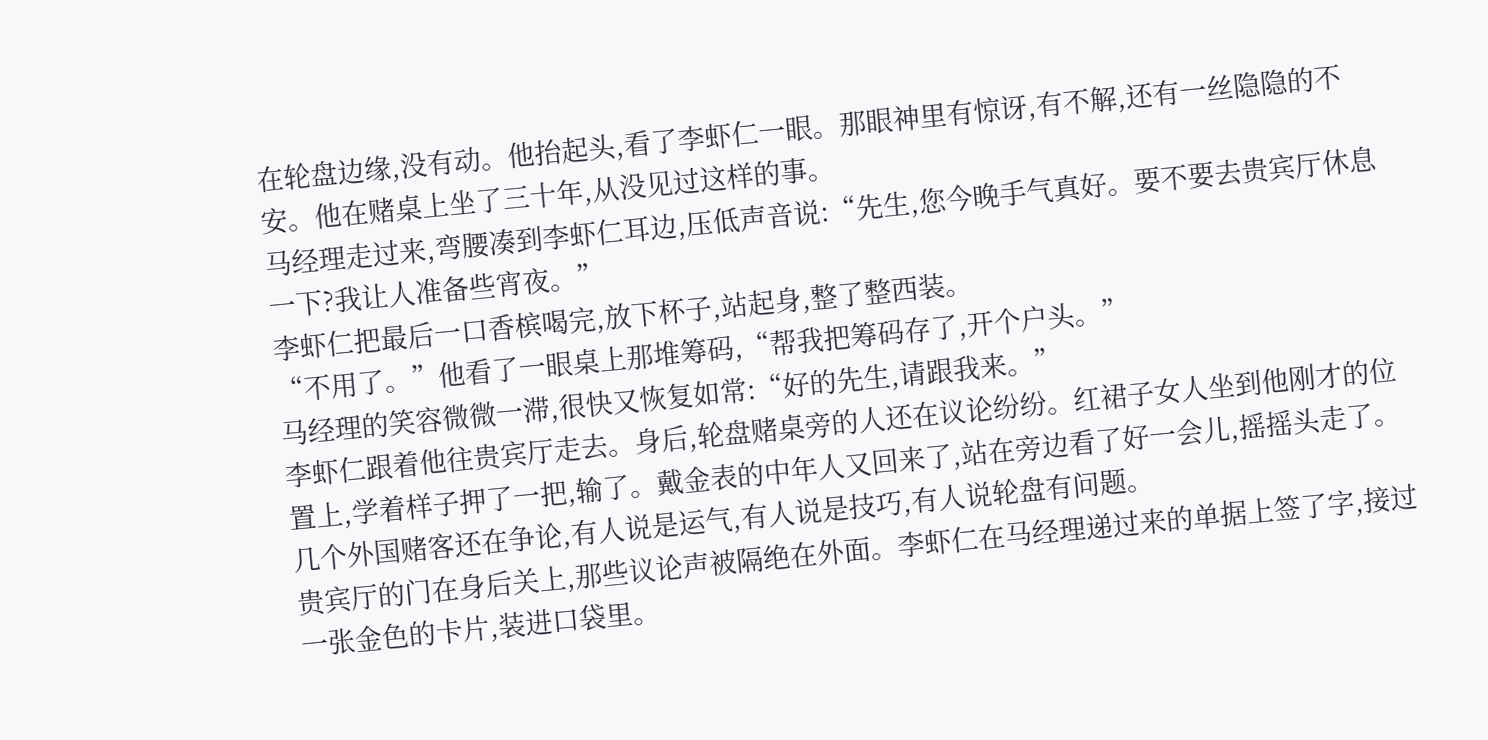在轮盘边缘,没有动。他抬起头,看了李虾仁一眼。那眼神里有惊讶,有不解,还有一丝隐隐的不安。他在赌桌上坐了三十年,从没见过这样的事。
马经理走过来,弯腰凑到李虾仁耳边,压低声音说:“先生,您今晚手气真好。要不要去贵宾厅休息一下?我让人准备些宵夜。”
李虾仁把最后一口香槟喝完,放下杯子,站起身,整了整西装。
“不用了。”他看了一眼桌上那堆筹码,“帮我把筹码存了,开个户头。”
马经理的笑容微微一滞,很快又恢复如常:“好的先生,请跟我来。”
李虾仁跟着他往贵宾厅走去。身后,轮盘赌桌旁的人还在议论纷纷。红裙子女人坐到他刚才的位置上,学着样子押了一把,输了。戴金表的中年人又回来了,站在旁边看了好一会儿,摇摇头走了。几个外国赌客还在争论,有人说是运气,有人说是技巧,有人说轮盘有问题。
贵宾厅的门在身后关上,那些议论声被隔绝在外面。李虾仁在马经理递过来的单据上签了字,接过一张金色的卡片,装进口袋里。